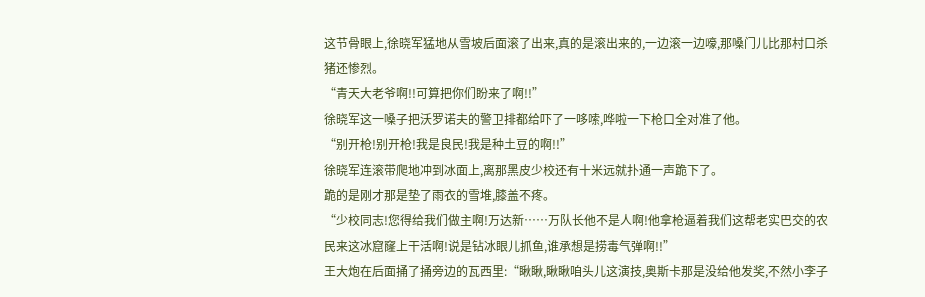这节骨眼上,徐晓军猛地从雪坡后面滚了出来,真的是滚出来的,一边滚一边嚎,那嗓门儿比那村口杀猪还惨烈。
“青天大老爷啊!!可算把你们盼来了啊!!”
徐晓军这一嗓子把沃罗诺夫的警卫排都给吓了一哆嗦,哗啦一下枪口全对准了他。
“别开枪!别开枪!我是良民!我是种土豆的啊!!”
徐晓军连滚带爬地冲到冰面上,离那黑皮少校还有十米远就扑通一声跪下了。
跪的是刚才那是垫了雨衣的雪堆,膝盖不疼。
“少校同志!您得给我们做主啊!万达新……万队长他不是人啊!他拿枪逼着我们这帮老实巴交的农民来这冰窟窿上干活啊!说是钻冰眼儿抓鱼,谁承想是捞毒气弹啊!!”
王大炮在后面捅了捅旁边的瓦西里:“瞅瞅,瞅瞅咱头儿这演技,奥斯卡那是没给他发奖,不然小李子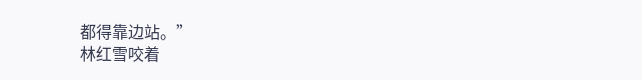都得靠边站。”
林红雪咬着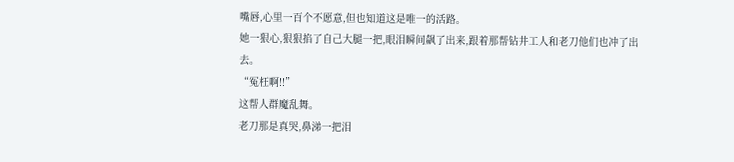嘴唇,心里一百个不愿意,但也知道这是唯一的活路。
她一狠心,狠狠掐了自己大腿一把,眼泪瞬间飙了出来,跟着那帮钻井工人和老刀他们也冲了出去。
“冤枉啊!!”
这帮人群魔乱舞。
老刀那是真哭,鼻涕一把泪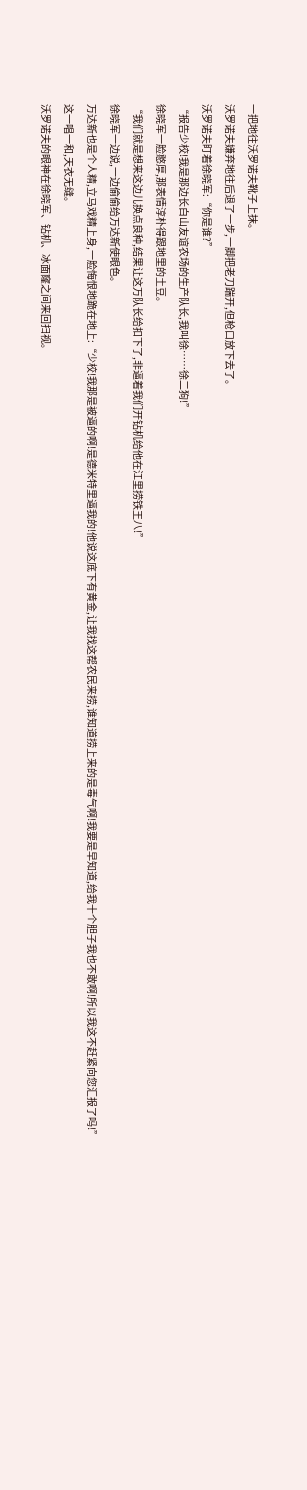一把地往沃罗诺夫靴子上抹。
沃罗诺夫嫌弃地往后退了一步,一脚把老刀踹开,但枪口放下去了。
沃罗诺夫盯着徐晓军:“你是谁?”
“报告少校!我是那边长白山友谊农场的生产队长,我叫徐……徐二狗!”
徐晓军一脸憨厚,那表情淳朴得跟地里的土豆。
“我们就是想来这边儿换点良种,结果让这万队长给扣下了,非逼着我们开钻机给他在江里捞铁王八!”
徐晓军一边说,一边偷偷给万达新使眼色。
万达新也是个人精,立马戏精上身,一脸悔恨地跪在地上:“少校!我那是被逼的啊!是德米特里逼我的!他说这底下有黄金,让我找这帮农民来捞,谁知道捞上来的是毒气啊!我要是早知道,给我十个胆子我也不敢啊!所以我这不赶紧向您汇报了吗!”
这一唱一和,天衣无缝。
沃罗诺夫的眼神在徐晓军、钻机、冰面窿之间来回扫视。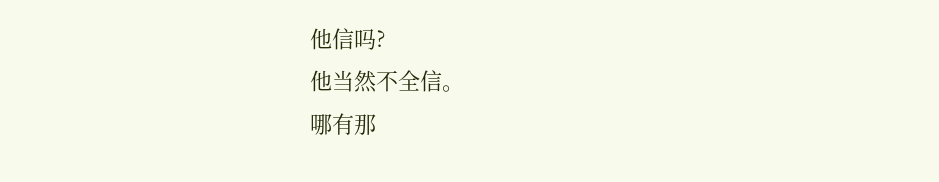他信吗?
他当然不全信。
哪有那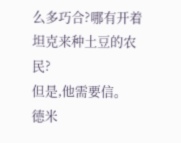么多巧合?哪有开着坦克来种土豆的农民?
但是,他需要信。
德米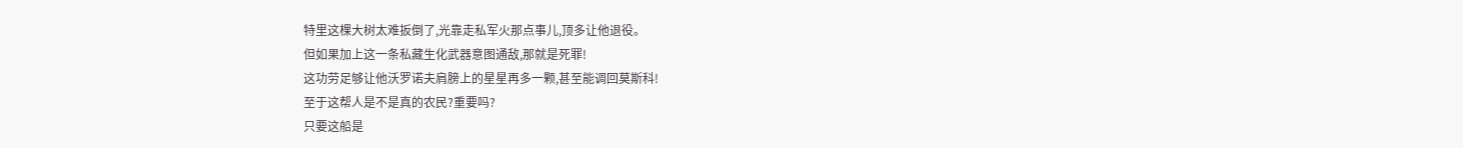特里这棵大树太难扳倒了,光靠走私军火那点事儿,顶多让他退役。
但如果加上这一条私藏生化武器意图通敌,那就是死罪!
这功劳足够让他沃罗诺夫肩膀上的星星再多一颗,甚至能调回莫斯科!
至于这帮人是不是真的农民?重要吗?
只要这船是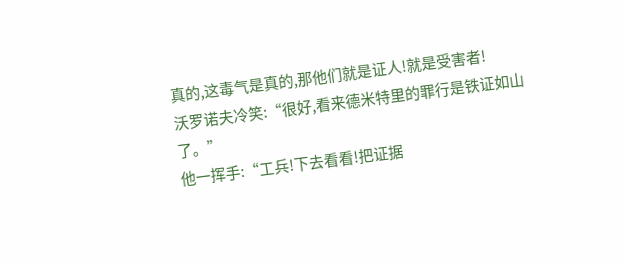真的,这毒气是真的,那他们就是证人!就是受害者!
沃罗诺夫冷笑:“很好,看来德米特里的罪行是铁证如山了。”
他一挥手:“工兵!下去看看!把证据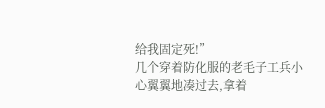给我固定死!”
几个穿着防化服的老毛子工兵小心翼翼地凑过去,拿着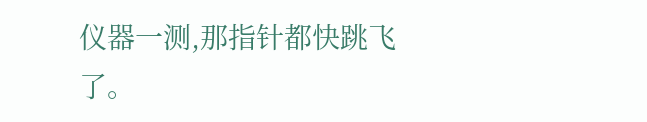仪器一测,那指针都快跳飞了。